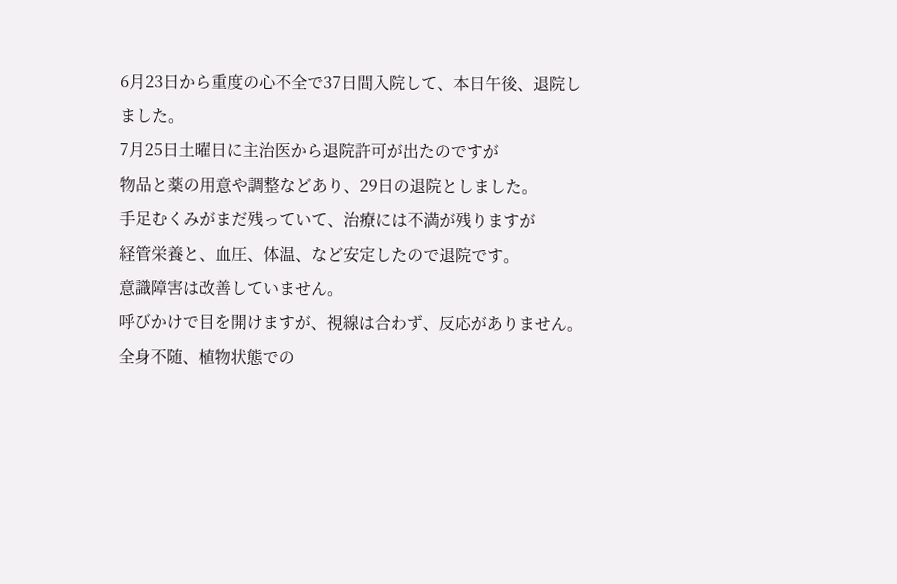6月23日から重度の心不全で37日間入院して、本日午後、退院しました。
7月25日土曜日に主治医から退院許可が出たのですが
物品と薬の用意や調整などあり、29日の退院としました。
手足むくみがまだ残っていて、治療には不満が残りますが
経管栄養と、血圧、体温、など安定したので退院です。
意識障害は改善していません。
呼びかけで目を開けますが、視線は合わず、反応がありません。
全身不随、植物状態での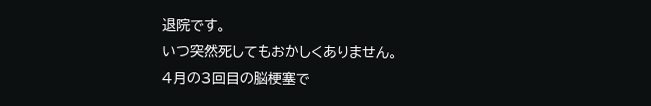退院です。
いつ突然死してもおかしくありません。
4月の3回目の脳梗塞で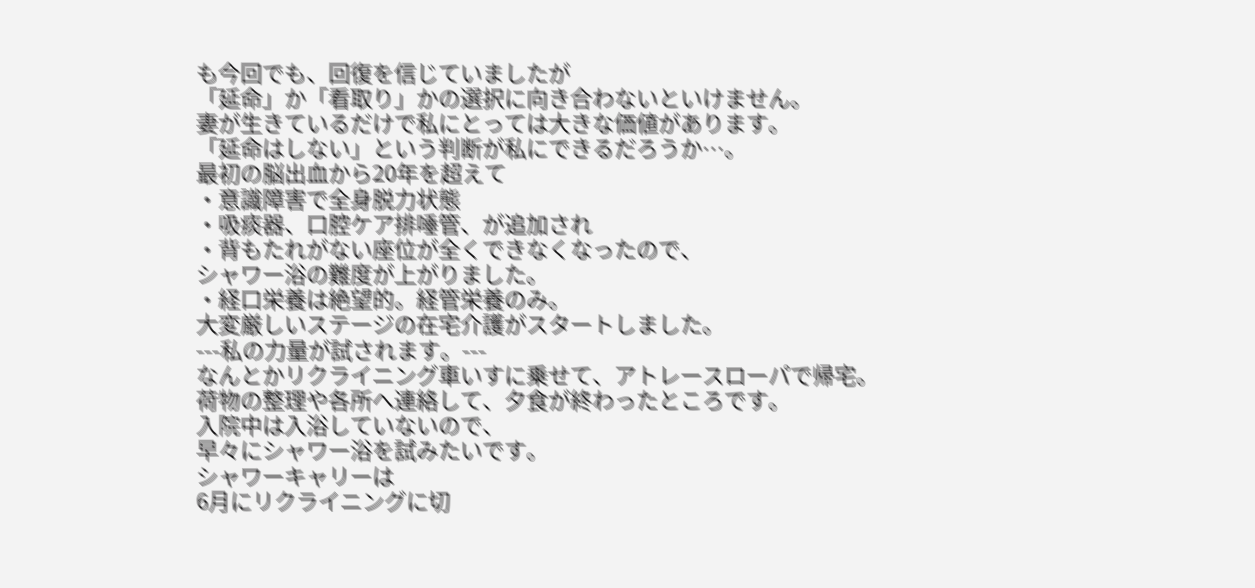も今回でも、回復を信じていましたが
「延命」か「看取り」かの選択に向き合わないといけません。
妻が生きているだけで私にとっては大きな価値があります。
「延命はしない」という判断が私にできるだろうか…。
最初の脳出血から20年を超えて
・意識障害で全身脱力状態
・吸痰器、口腔ケア排唾管、が追加され
・背もたれがない座位が全くできなくなったので、
シャワー浴の難度が上がりました。
・経口栄養は絶望的。経管栄養のみ。
大変厳しいステージの在宅介護がスタートしました。
---私の力量が試されます。---
なんとかリクライニング車いすに乗せて、アトレースローパで帰宅。
荷物の整理や各所へ連絡して、夕食が終わったところです。
入院中は入浴していないので、
早々にシャワー浴を試みたいです。
シャワーキャリーは
6月にリクライニングに切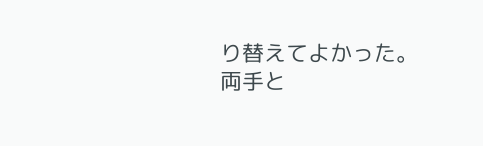り替えてよかった。
両手と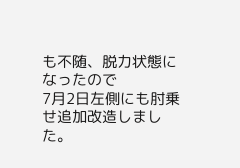も不随、脱力状態になったので
7月2日左側にも肘乗せ追加改造しました。